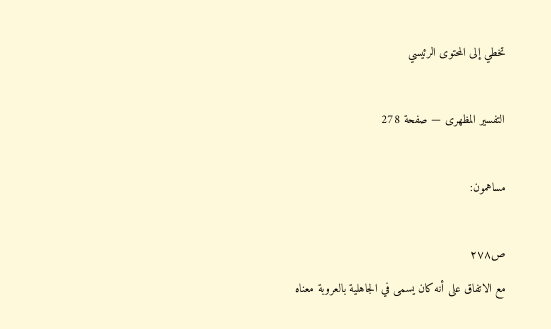تخطي إلى المحتوى الرئيسي

التفسير المظهرى — صفحة 278

مساهمون:

ص٢٧٨
مع الاتفاق على أنه كان يسمى في الجاهلية بالعروبة معناه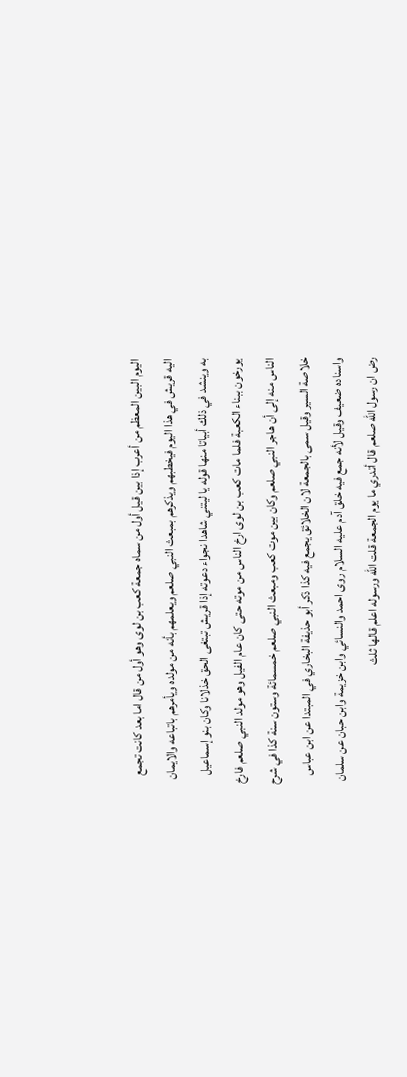اليوم البين المعظم من أعرب إذا بين قيل أول من سماه جمعة كعب بن لوى وهو أول من قال اما بعد كانت تجمع اليه قريش في هذا اليوم فيخطبهم ويذكرهم بمبعث النبي صلعم ويعلمهم بأنه من مولده ويأمرهم باتباعه والايمان به وينشد في ذلك أبياتا منها قوله يا ليتني شاهدا نجواء دعوته إذا قريش تبتغى الحق خذلانا وكان بنو إسماعيل يورخون ببناء الكعبة فلما مات كعب بن لوى ارخ الناس من موته حتى كان عام الفيل وهو مولد النبي صلعم فارخ الناس منه إلى أن هاجر النبي صلعم وكان بين موت كعب ومبعث النبي صلعم خمسمائة وستون سنة كذا في شرح خلاصة السير وقيل سمى بالجمعة لان الخلائق يجمع فيه كذا ذكر أبو حذيفة البخاري في المبتدا عن ابن عباس واسناده ضعيف وقيل لأنه جمع فيه خلق آدم عليه السلام روى احمد والنسائي وابن خزيمة وابن حبان عن سلمان رض ان رسول اللّه صلعم قال أتدري ما يوم الجمعة قلت اللّه ورسوله اعلم قالها ثلث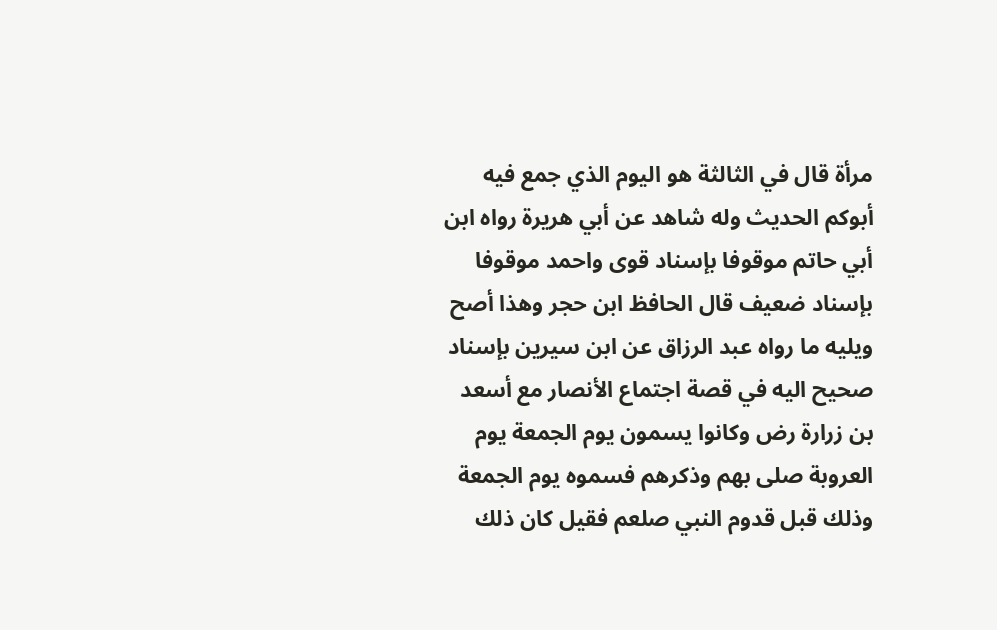مرأة قال في الثالثة هو اليوم الذي جمع فيه أبوكم الحديث وله شاهد عن أبي هريرة رواه ابن أبي حاتم موقوفا بإسناد قوى واحمد موقوفا بإسناد ضعيف قال الحافظ ابن حجر وهذا أصح ويليه ما رواه عبد الرزاق عن ابن سيرين بإسناد صحيح اليه في قصة اجتماع الأنصار مع أسعد بن زرارة رض وكانوا يسمون يوم الجمعة يوم العروبة صلى بهم وذكرهم فسموه يوم الجمعة وذلك قبل قدوم النبي صلعم فقيل كان ذلك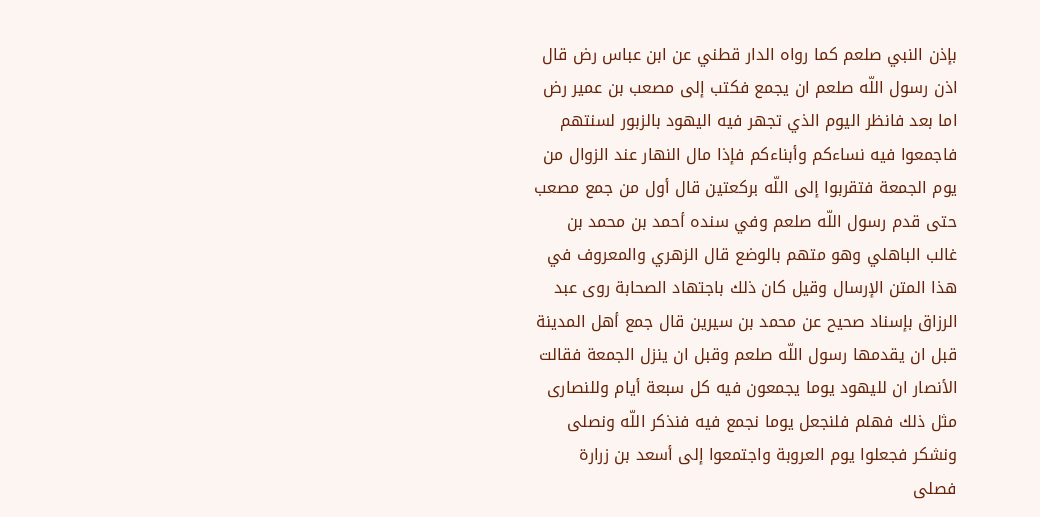بإذن النبي صلعم كما رواه الدار قطني عن ابن عباس رض قال اذن رسول اللّه صلعم ان يجمع فكتب إلى مصعب بن عمير رض اما بعد فانظر اليوم الذي تجهر فيه اليهود بالزبور لسنتهم فاجمعوا فيه نساءكم وأبناءكم فإذا مال النهار عند الزوال من يوم الجمعة فتقربوا إلى اللّه بركعتين قال أول من جمع مصعب حتى قدم رسول اللّه صلعم وفي سنده أحمد بن محمد بن غالب الباهلي وهو متهم بالوضع قال الزهري والمعروف في هذا المتن الإرسال وقيل كان ذلك باجتهاد الصحابة روى عبد الرزاق بإسناد صحيح عن محمد بن سيرين قال جمع أهل المدينة قبل ان يقدمها رسول اللّه صلعم وقبل ان ينزل الجمعة فقالت الأنصار ان لليهود يوما يجمعون فيه كل سبعة أيام وللنصارى مثل ذلك فهلم فلنجعل يوما نجمع فيه فنذكر اللّه ونصلى ونشكر فجعلوا يوم العروبة واجتمعوا إلى أسعد بن زرارة فصلى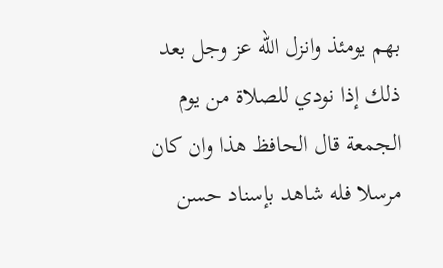بهم يومئذ وانزل اللّه عز وجل بعد ذلك إذا نودي للصلاة من يوم الجمعة قال الحافظ هذا وان كان مرسلا فله شاهد بإسناد حسن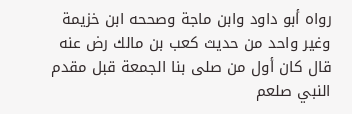رواه أبو داود وابن ماجة وصححه ابن خزيمة وغير واحد من حديث كعب بن مالك رض عنه قال كان أول من صلى بنا الجمعة قبل مقدم النبي صلعم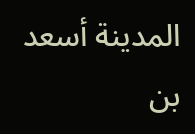المدينة أسعد بن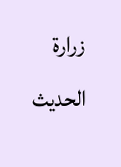زرارة الحديث